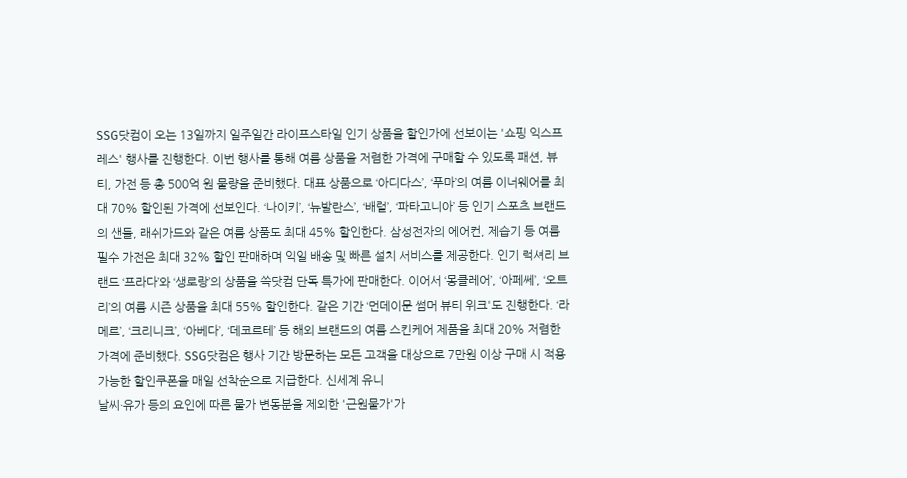SSG닷컴이 오는 13일까지 일주일간 라이프스타일 인기 상품을 할인가에 선보이는 '쇼핑 익스프레스' 행사를 진행한다. 이번 행사를 통해 여름 상품을 저렴한 가격에 구매할 수 있도록 패션, 뷰티, 가전 등 총 500억 원 물량을 준비했다. 대표 상품으로 ‘아디다스’, ‘푸마’의 여름 이너웨어를 최대 70% 할인된 가격에 선보인다. ‘나이키’, ‘뉴발란스’, ‘배럴’, ‘파타고니아’ 등 인기 스포츠 브랜드의 샌들, 래쉬가드와 같은 여름 상품도 최대 45% 할인한다. 삼성전자의 에어컨, 제습기 등 여름 필수 가전은 최대 32% 할인 판매하며 익일 배송 및 빠른 설치 서비스를 제공한다. 인기 럭셔리 브랜드 ‘프라다’와 ‘생로랑’의 상품을 쓱닷컴 단독 특가에 판매한다. 이어서 ‘몽클레어’, ‘아페쎄’, ‘오트리’의 여름 시즌 상품을 최대 55% 할인한다. 같은 기간 ‘먼데이문 썸머 뷰티 위크'도 진행한다. ‘라메르’, ‘크리니크’, ‘아베다’, ‘데코르테’ 등 해외 브랜드의 여름 스킨케어 제품을 최대 20% 저렴한 가격에 준비했다. SSG닷컴은 행사 기간 방문하는 모든 고객을 대상으로 7만원 이상 구매 시 적용 가능한 할인쿠폰을 매일 선착순으로 지급한다. 신세계 유니
날씨·유가 등의 요인에 따른 물가 변동분을 제외한 '근원물가'가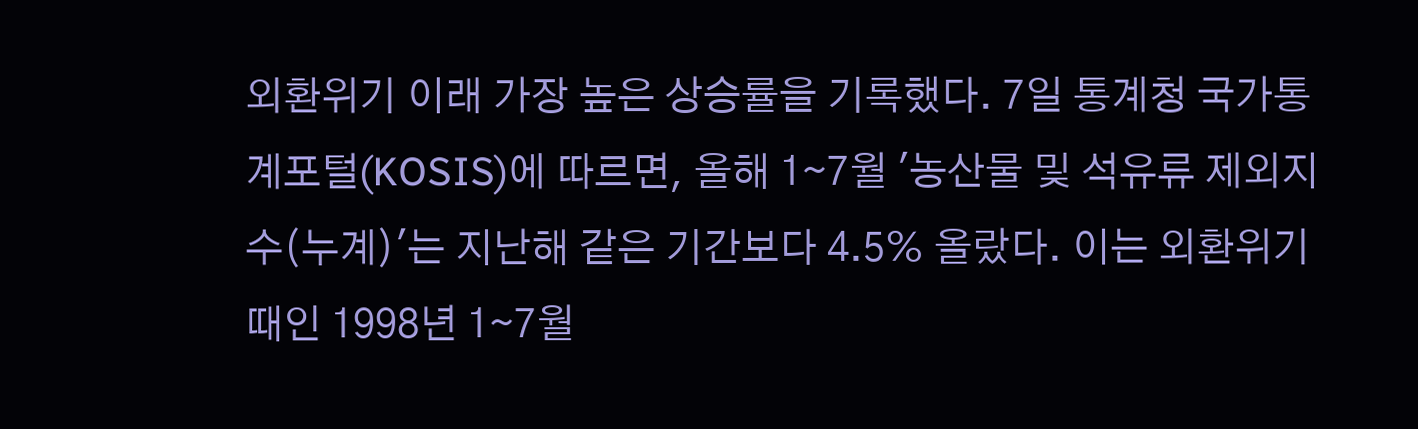외환위기 이래 가장 높은 상승률을 기록했다. 7일 통계청 국가통계포털(KOSIS)에 따르면, 올해 1∼7월 '농산물 및 석유류 제외지수(누계)'는 지난해 같은 기간보다 4.5% 올랐다. 이는 외환위기 때인 1998년 1∼7월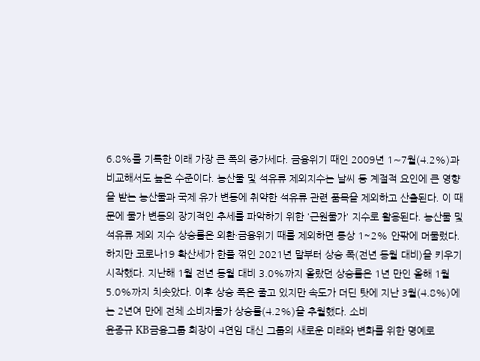6.8%를 기록한 이래 가장 큰 폭의 증가세다. 금융위기 때인 2009년 1∼7월(4.2%)과 비교해서도 높은 수준이다. 농산물 및 석유류 제외지수는 날씨 등 계절적 요인에 큰 영향을 받는 농산물과 국제 유가 변동에 취약한 석유류 관련 품목을 제외하고 산출된다. 이 때문에 물가 변동의 장기적인 추세를 파악하기 위한 '근원물가' 지수로 활용된다. 농산물 및 석유류 제외 지수 상승률은 외환·금융위기 때를 제외하면 통상 1~2% 안팎에 머물렀다. 하지만 코로나19 확산세가 한풀 꺾인 2021년 말부터 상승 폭(전년 동월 대비)을 키우기 시작했다. 지난해 1월 전년 동월 대비 3.0%까지 올랐던 상승률은 1년 만인 올해 1월 5.0%까지 치솟았다. 이후 상승 폭은 줄고 있지만 속도가 더딘 탓에 지난 3월(4.8%)에는 2년여 만에 전체 소비자물가 상승률(4.2%)을 추월했다. 소비
윤종규 KB금융그룹 회장이 4연임 대신 그룹의 새로운 미래와 변화를 위한 명예로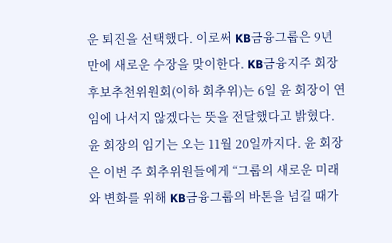운 퇴진을 선택했다. 이로써 KB금융그룹은 9년 만에 새로운 수장을 맞이한다. KB금융지주 회장후보추천위원회(이하 회추위)는 6일 윤 회장이 연임에 나서지 않겠다는 뜻을 전달했다고 밝혔다. 윤 회장의 임기는 오는 11월 20일까지다. 윤 회장은 이번 주 회추위원들에게 “그룹의 새로운 미래와 변화를 위해 KB금융그룹의 바톤을 넘길 때가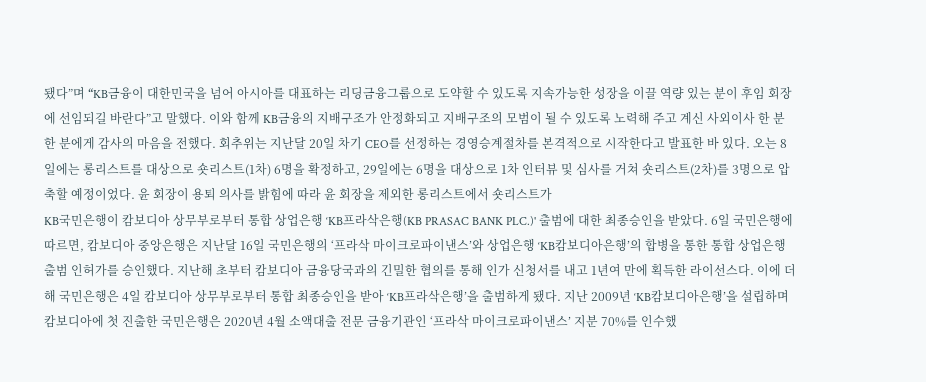됐다”며 “KB금융이 대한민국을 넘어 아시아를 대표하는 리딩금융그룹으로 도약할 수 있도록 지속가능한 성장을 이끌 역량 있는 분이 후임 회장에 선임되길 바란다”고 말했다. 이와 함께 KB금융의 지배구조가 안정화되고 지배구조의 모범이 될 수 있도록 노력해 주고 계신 사외이사 한 분 한 분에게 감사의 마음을 전했다. 회추위는 지난달 20일 차기 CEO를 선정하는 경영승계절차를 본격적으로 시작한다고 발표한 바 있다. 오는 8일에는 롱리스트를 대상으로 숏리스트(1차) 6명을 확정하고, 29일에는 6명을 대상으로 1차 인터뷰 및 심사를 거쳐 숏리스트(2차)를 3명으로 압축할 예정이었다. 윤 회장이 용퇴 의사를 밝힘에 따라 윤 회장을 제외한 롱리스트에서 숏리스트가
KB국민은행이 캄보디아 상무부로부터 통합 상업은행 ‘KB프라삭은행(KB PRASAC BANK PLC.)' 출범에 대한 최종승인을 받았다. 6일 국민은행에 따르면, 캄보디아 중앙은행은 지난달 16일 국민은행의 ‘프라삭 마이크로파이낸스’와 상업은행 ‘KB캄보디아은행’의 합병을 통한 통합 상업은행 출범 인허가를 승인했다. 지난해 초부터 캄보디아 금융당국과의 긴밀한 협의를 통해 인가 신청서를 내고 1년여 만에 획득한 라이선스다. 이에 더해 국민은행은 4일 캄보디아 상무부로부터 통합 최종승인을 받아 ‘KB프라삭은행’을 출범하게 됐다. 지난 2009년 ‘KB캄보디아은행’을 설립하며 캄보디아에 첫 진출한 국민은행은 2020년 4월 소액대출 전문 금융기관인 ‘프라삭 마이크로파이낸스’ 지분 70%를 인수했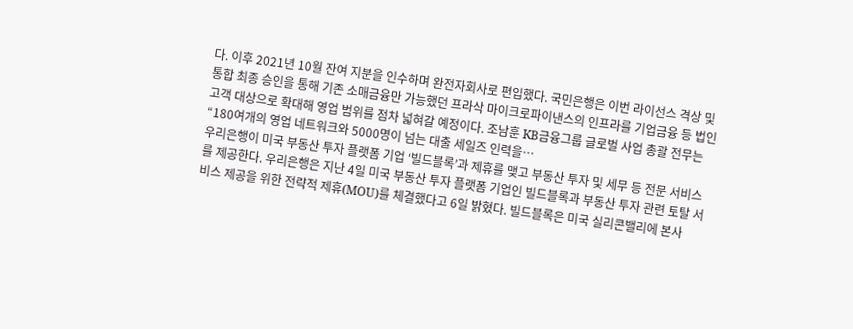다. 이후 2021년 10월 잔여 지분을 인수하며 완전자회사로 편입했다. 국민은행은 이번 라이선스 격상 및 통합 최종 승인을 통해 기존 소매금융만 가능했던 프라삭 마이크로파이낸스의 인프라를 기업금융 등 법인고객 대상으로 확대해 영업 범위를 점차 넓혀갈 예정이다. 조남훈 KB금융그룹 글로벌 사업 총괄 전무는 “180여개의 영업 네트워크와 5000명이 넘는 대출 세일즈 인력을…
우리은행이 미국 부동산 투자 플랫폼 기업 ‘빌드블록’과 제휴를 맺고 부동산 투자 및 세무 등 전문 서비스를 제공한다. 우리은행은 지난 4일 미국 부동산 투자 플랫폼 기업인 빌드블록과 부동산 투자 관련 토탈 서비스 제공을 위한 전략적 제휴(MOU)를 체결했다고 6일 밝혔다. 빌드블록은 미국 실리콘밸리에 본사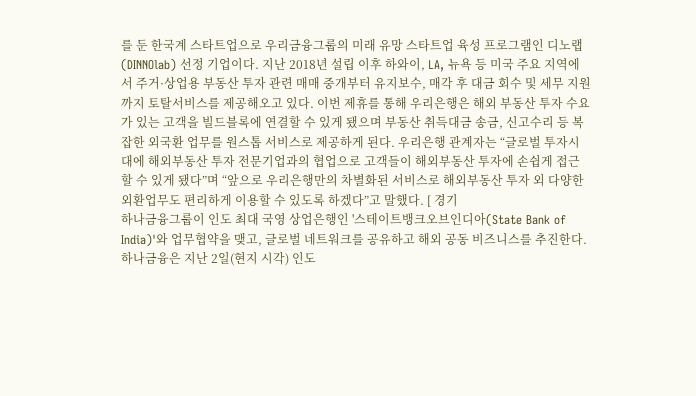를 둔 한국계 스타트업으로 우리금융그룹의 미래 유망 스타트업 육성 프로그램인 디노랩(DINNOlab) 선정 기업이다. 지난 2018년 설립 이후 하와이, LA, 뉴욕 등 미국 주요 지역에서 주거·상업용 부동산 투자 관련 매매 중개부터 유지보수, 매각 후 대금 회수 및 세무 지원까지 토탈서비스를 제공해오고 있다. 이번 제휴를 통해 우리은행은 해외 부동산 투자 수요가 있는 고객을 빌드블록에 연결할 수 있게 됐으며 부동산 취득대금 송금, 신고수리 등 복잡한 외국환 업무를 원스톱 서비스로 제공하게 된다. 우리은행 관계자는 “글로벌 투자시대에 해외부동산 투자 전문기업과의 협업으로 고객들이 해외부동산 투자에 손쉽게 접근할 수 있게 됐다”며 “앞으로 우리은행만의 차별화된 서비스로 해외부동산 투자 외 다양한 외환업무도 편리하게 이용할 수 있도록 하겠다”고 말했다. [ 경기
하나금융그룹이 인도 최대 국영 상업은행인 '스테이트뱅크오브인디아(State Bank of India)'와 업무협약을 맺고, 글로벌 네트워크를 공유하고 해외 공동 비즈니스를 추진한다. 하나금융은 지난 2일(현지 시각) 인도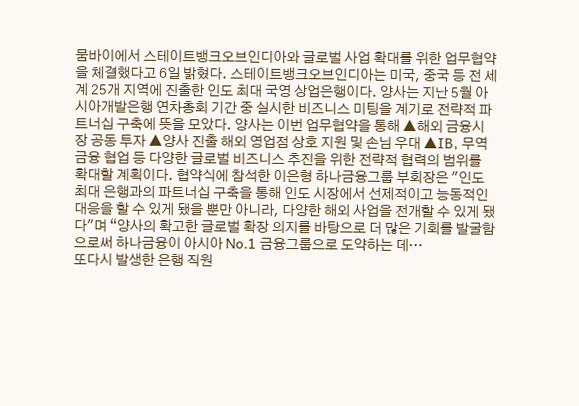뭄바이에서 스테이트뱅크오브인디아와 글로벌 사업 확대를 위한 업무협약을 체결했다고 6일 밝혔다. 스테이트뱅크오브인디아는 미국, 중국 등 전 세계 25개 지역에 진출한 인도 최대 국영 상업은행이다. 양사는 지난 5월 아시아개발은행 연차총회 기간 중 실시한 비즈니스 미팅을 계기로 전략적 파트너십 구축에 뜻을 모았다. 양사는 이번 업무협약을 통해 ▲해외 금융시장 공동 투자 ▲양사 진출 해외 영업점 상호 지원 및 손님 우대 ▲IB, 무역금융 협업 등 다양한 글로벌 비즈니스 추진을 위한 전략적 협력의 범위를 확대할 계획이다. 협약식에 참석한 이은형 하나금융그룹 부회장은 "인도 최대 은행과의 파트너십 구축을 통해 인도 시장에서 선제적이고 능동적인 대응을 할 수 있게 됐을 뿐만 아니라, 다양한 해외 사업을 전개할 수 있게 됐다"며 “양사의 확고한 글로벌 확장 의지를 바탕으로 더 많은 기회를 발굴함으로써 하나금융이 아시아 No.1 금융그룹으로 도약하는 데…
또다시 발생한 은행 직원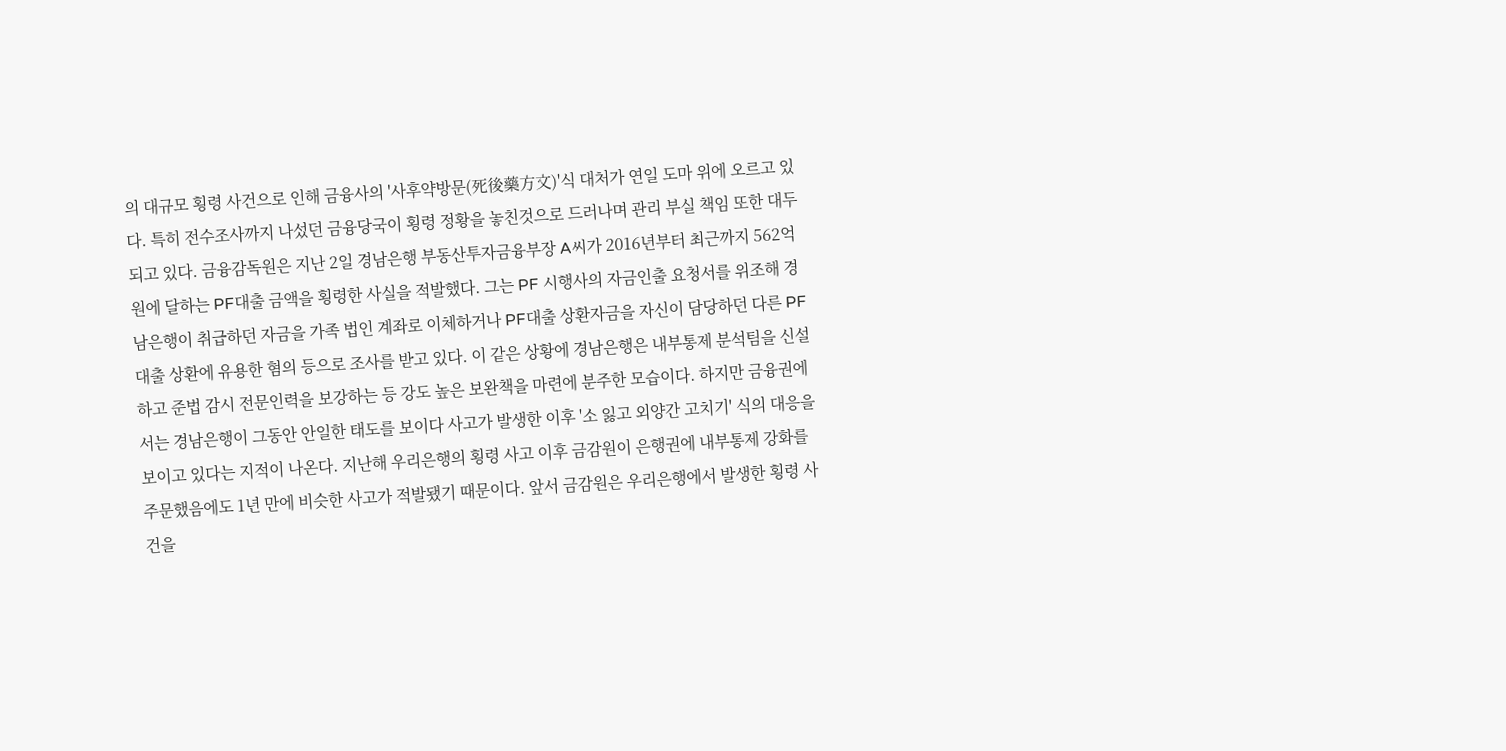의 대규모 횡령 사건으로 인해 금융사의 '사후약방문(死後藥方文)'식 대처가 연일 도마 위에 오르고 있다. 특히 전수조사까지 나섰던 금융당국이 횡령 정황을 놓친것으로 드러나며 관리 부실 책임 또한 대두되고 있다. 금융감독원은 지난 2일 경남은행 부동산투자금융부장 A씨가 2016년부터 최근까지 562억 원에 달하는 PF대출 금액을 횡령한 사실을 적발했다. 그는 PF 시행사의 자금인출 요청서를 위조해 경남은행이 취급하던 자금을 가족 법인 계좌로 이체하거나 PF대출 상환자금을 자신이 담당하던 다른 PF대출 상환에 유용한 혐의 등으로 조사를 받고 있다. 이 같은 상황에 경남은행은 내부통제 분석팀을 신설하고 준법 감시 전문인력을 보강하는 등 강도 높은 보완책을 마련에 분주한 모습이다. 하지만 금융권에서는 경남은행이 그동안 안일한 태도를 보이다 사고가 발생한 이후 '소 잃고 외양간 고치기' 식의 대응을 보이고 있다는 지적이 나온다. 지난해 우리은행의 횡령 사고 이후 금감원이 은행권에 내부통제 강화를 주문했음에도 1년 만에 비슷한 사고가 적발됐기 때문이다. 앞서 금감원은 우리은행에서 발생한 횡령 사건을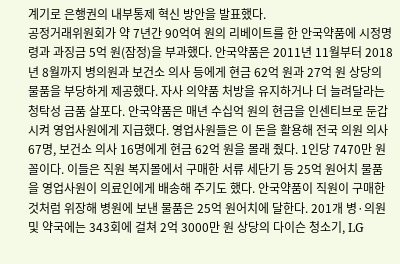계기로 은행권의 내부통제 혁신 방안을 발표했다.
공정거래위원회가 약 7년간 90억여 원의 리베이트를 한 안국약품에 시정명령과 과징금 5억 원(잠정)을 부과했다. 안국약품은 2011년 11월부터 2018년 8월까지 병의원과 보건소 의사 등에게 현금 62억 원과 27억 원 상당의 물품을 부당하게 제공했다. 자사 의약품 처방을 유지하거나 더 늘려달라는 청탁성 금품 살포다. 안국약품은 매년 수십억 원의 현금을 인센티브로 둔갑시켜 영업사원에게 지급했다. 영업사원들은 이 돈을 활용해 전국 의원 의사 67명, 보건소 의사 16명에게 현금 62억 원을 몰래 줬다. 1인당 7470만 원 꼴이다. 이들은 직원 복지몰에서 구매한 서류 세단기 등 25억 원어치 물품을 영업사원이 의료인에게 배송해 주기도 했다. 안국약품이 직원이 구매한 것처럼 위장해 병원에 보낸 물품은 25억 원어치에 달한다. 201개 병·의원 및 약국에는 343회에 걸쳐 2억 3000만 원 상당의 다이슨 청소기, LG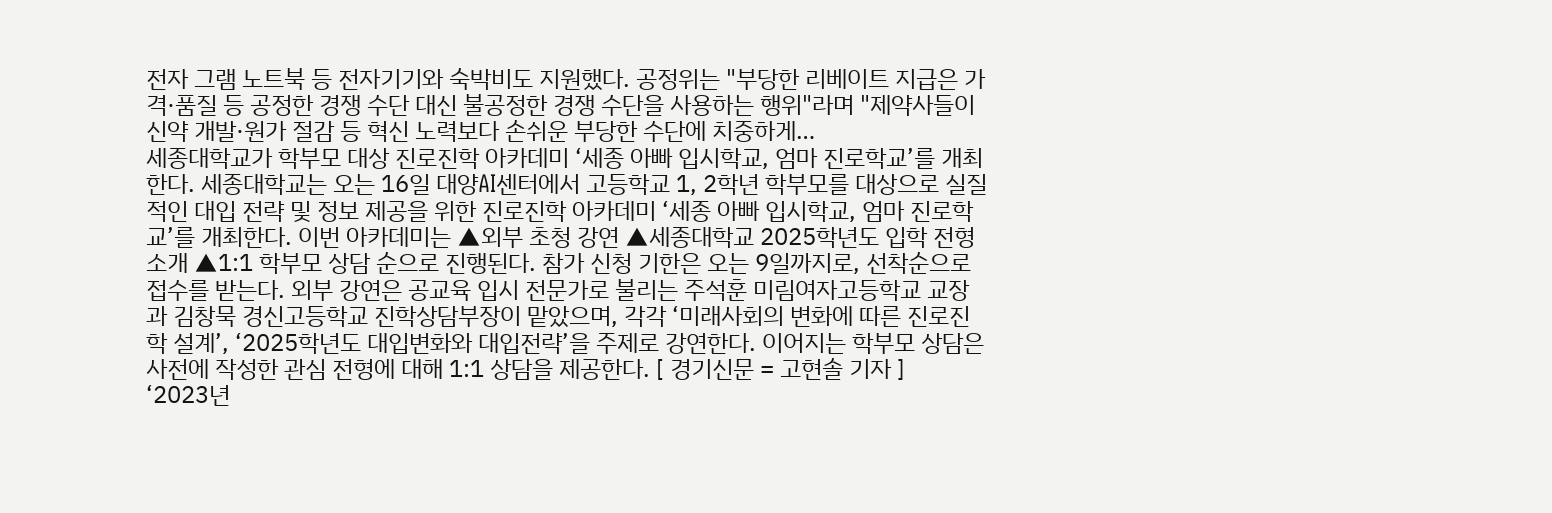전자 그램 노트북 등 전자기기와 숙박비도 지원했다. 공정위는 "부당한 리베이트 지급은 가격·품질 등 공정한 경쟁 수단 대신 불공정한 경쟁 수단을 사용하는 행위"라며 "제약사들이 신약 개발·원가 절감 등 혁신 노력보다 손쉬운 부당한 수단에 치중하게…
세종대학교가 학부모 대상 진로진학 아카데미 ‘세종 아빠 입시학교, 엄마 진로학교’를 개최한다. 세종대학교는 오는 16일 대양AI센터에서 고등학교 1, 2학년 학부모를 대상으로 실질적인 대입 전략 및 정보 제공을 위한 진로진학 아카데미 ‘세종 아빠 입시학교, 엄마 진로학교’를 개최한다. 이번 아카데미는 ▲외부 초청 강연 ▲세종대학교 2025학년도 입학 전형 소개 ▲1:1 학부모 상담 순으로 진행된다. 참가 신청 기한은 오는 9일까지로, 선착순으로 접수를 받는다. 외부 강연은 공교육 입시 전문가로 불리는 주석훈 미림여자고등학교 교장과 김창묵 경신고등학교 진학상담부장이 맡았으며, 각각 ‘미래사회의 변화에 따른 진로진학 설계’, ‘2025학년도 대입변화와 대입전략’을 주제로 강연한다. 이어지는 학부모 상담은 사전에 작성한 관심 전형에 대해 1:1 상담을 제공한다. [ 경기신문 = 고현솔 기자 ]
‘2023년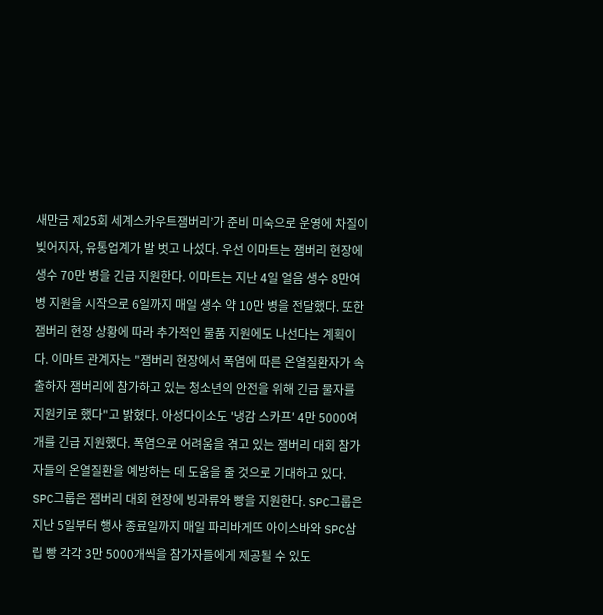새만금 제25회 세계스카우트잼버리’가 준비 미숙으로 운영에 차질이 빚어지자, 유통업계가 발 벗고 나섰다. 우선 이마트는 잼버리 현장에 생수 70만 병을 긴급 지원한다. 이마트는 지난 4일 얼음 생수 8만여 병 지원을 시작으로 6일까지 매일 생수 약 10만 병을 전달했다. 또한 잼버리 현장 상황에 따라 추가적인 물품 지원에도 나선다는 계획이다. 이마트 관계자는 "잼버리 현장에서 폭염에 따른 온열질환자가 속출하자 잼버리에 참가하고 있는 청소년의 안전을 위해 긴급 물자를 지원키로 했다"고 밝혔다. 아성다이소도 '냉감 스카프' 4만 5000여 개를 긴급 지원했다. 폭염으로 어려움을 겪고 있는 잼버리 대회 참가자들의 온열질환을 예방하는 데 도움을 줄 것으로 기대하고 있다. SPC그룹은 잼버리 대회 현장에 빙과류와 빵을 지원한다. SPC그룹은 지난 5일부터 행사 종료일까지 매일 파리바게뜨 아이스바와 SPC삼립 빵 각각 3만 5000개씩을 참가자들에게 제공될 수 있도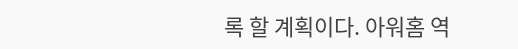록 할 계획이다. 아워홈 역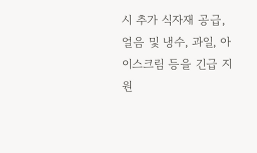시 추가 식자재 공급, 얼음 및 냉수, 과일, 아이스크림 등을 긴급 지원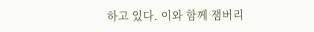하고 있다. 이와 함께 잼버리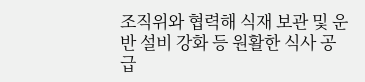조직위와 협력해 식재 보관 및 운반 설비 강화 등 원활한 식사 공급